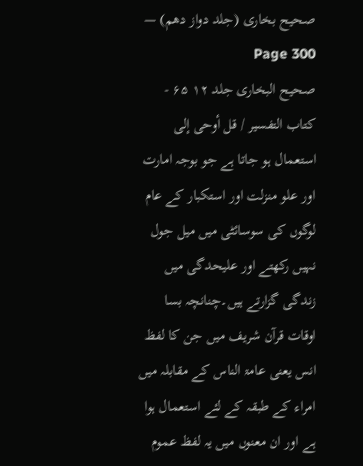صحیح بخاری (جلد دواز دھم) — Page 300
صحیح البخاری جلد ۱۲ ۶۵ - کتاب التفسير / قل أوحى إلى استعمال ہو جاتا ہے جو بوجہ امارت اور علو منزلت اور استکبار کے عام لوگوں کی سوسائٹی میں میل جول نہیں رکھتے اور علیحدگی میں زندگی گزارتے ہیں۔چنانچہ بسا اوقات قرآن شریف میں جن کا لفظ انس یعنی عامۃ الناس کے مقابلہ میں امراء کے طبقہ کے لئے استعمال ہوا ہے اور ان معنوں میں یہ لفظ عموم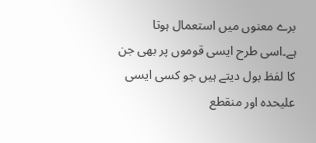برے معنوں میں استعمال ہوتا ہے۔اسی طرح ایسی قوموں پر بھی جن کا لفظ بول دیتے ہیں جو کسی ایسی علیحدہ اور منقطع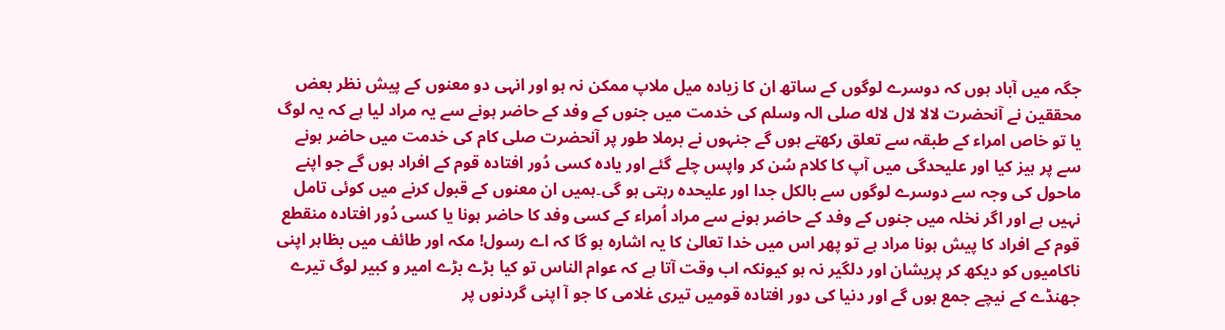جگہ میں آباد ہوں کہ دوسرے لوگوں کے ساتھ ان کا زیادہ میل ملاپ ممکن نہ ہو اور انہی دو معنوں کے پیش نظر بعض محققین نے آنحضرت لالا لال لاله صلی الہ وسلم کی خدمت میں جنوں کے وفد کے حاضر ہونے سے یہ مراد لیا ہے کہ یہ لوگ یا تو خاص امراء کے طبقہ سے تعلق رکھتے ہوں گے جنہوں نے برملا طور پر آنحضرت صلی کام کی خدمت میں حاضر ہونے سے پر ہیز کیا اور علیحدگی میں آپ کا کلام سُن کر واپس چلے گئے اور یادہ کسی دُور افتادہ قوم کے افراد ہوں گے جو اپنے ماحول کی وجہ سے دوسرے لوگوں سے بالکل جدا اور علیحدہ رہتی ہو گی۔ہمیں ان معنوں کے قبول کرنے میں کوئی تامل نہیں ہے اور اگر نخلہ میں جنوں کے وفد کے حاضر ہونے سے مراد اُمراء کے کسی وفد کا حاضر ہونا یا کسی دُور افتادہ منقطع قوم کے افراد کا پیش ہونا مراد ہے تو پھر اس میں خدا تعالیٰ کا یہ اشارہ ہو گا کہ اے رسول! مکہ اور طائف میں بظاہر اپنی ناکامیوں کو دیکھ کر پریشان اور دلگیر نہ ہو کیونکہ اب وقت آتا ہے کہ عوام الناس تو کیا بڑے بڑے امیر و کبیر لوگ تیرے جھنڈے کے نیچے جمع ہوں گے اور دنیا کی دور افتادہ قومیں تیری غلامی کا جو آ اپنی گردنوں پر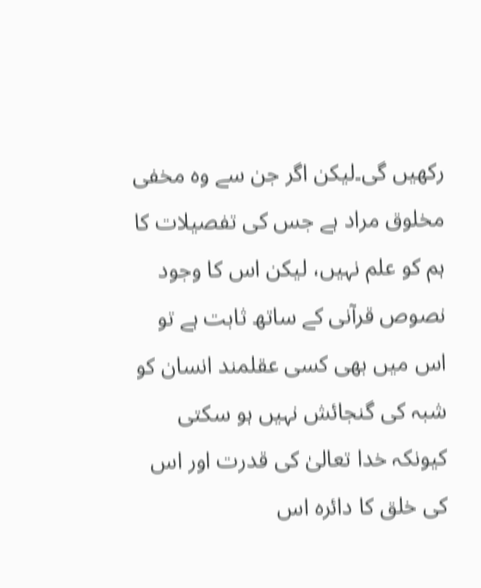رکھیں گی۔لیکن اگر جن سے وہ مخفی مخلوق مراد ہے جس کی تفصیلات کا ہم کو علم نہیں، لیکن اس کا وجود نصوص قرآنی کے ساتھ ثابت ہے تو اس میں بھی کسی عقلمند انسان کو شبہ کی گنجائش نہیں ہو سکتی کیونکہ خدا تعالیٰ کی قدرت اور اس کی خلق کا دائرہ اس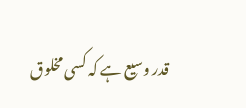قدر وسیع ہے کہ کسی مخلوق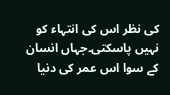کی نظر اس کی انتہاء کو نہیں پاسکتی۔جہاں انسان کے سوا اس عمر کی دنیا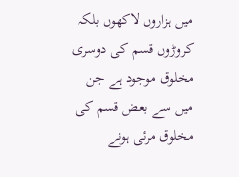میں ہزاروں لاکھوں بلکہ کروڑوں قسم کی دوسری مخلوق موجود ہے جن میں سے بعض قسم کی مخلوق مرئی ہونے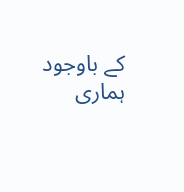کے باوجود ہماری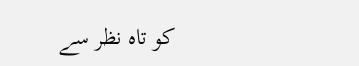کو تاہ نظر سے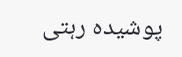پوشیدہ رہتی